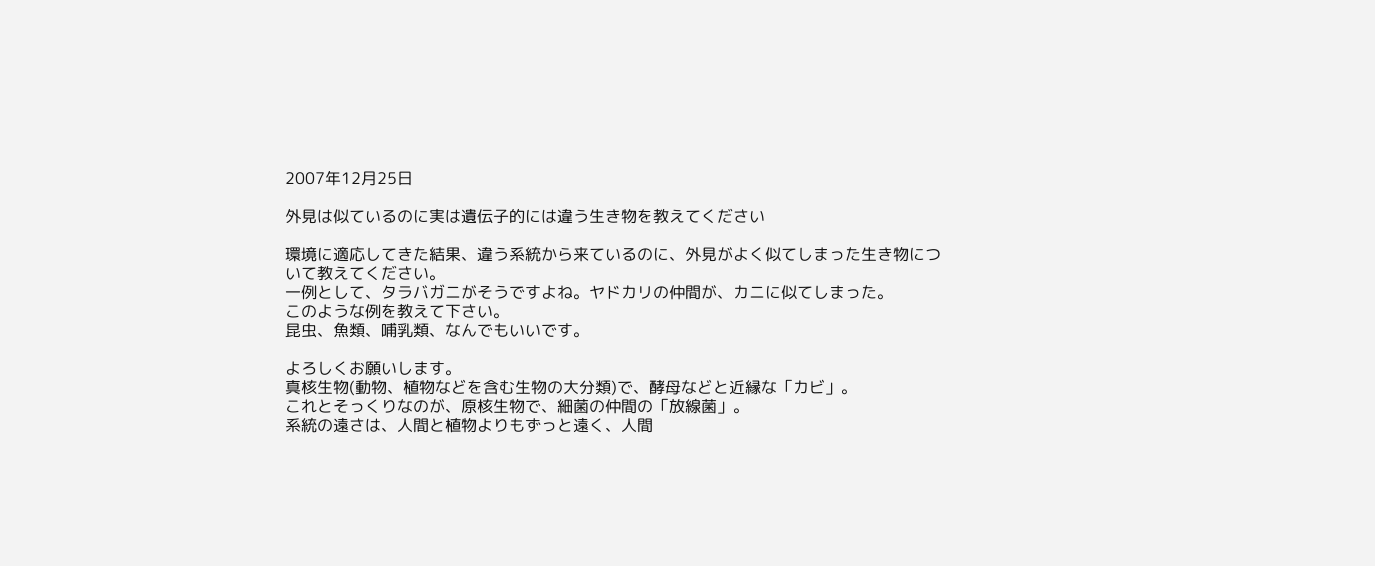2007年12月25日

外見は似ているのに実は遺伝子的には違う生き物を教えてください

環境に適応してきた結果、違う系統から来ているのに、外見がよく似てしまった生き物について教えてください。
一例として、タラバガニがそうですよね。ヤドカリの仲間が、カニに似てしまった。
このような例を教えて下さい。
昆虫、魚類、哺乳類、なんでもいいです。

よろしくお願いします。
真核生物(動物、植物などを含む生物の大分類)で、酵母などと近縁な「カビ」。
これとそっくりなのが、原核生物で、細菌の仲間の「放線菌」。
系統の遠さは、人間と植物よりもずっと遠く、人間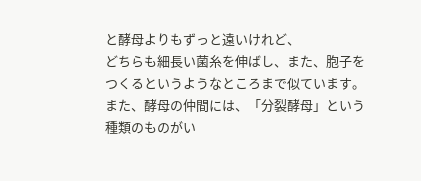と酵母よりもずっと遠いけれど、
どちらも細長い菌糸を伸ばし、また、胞子をつくるというようなところまで似ています。
また、酵母の仲間には、「分裂酵母」という種類のものがい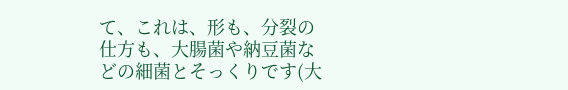て、これは、形も、分裂の
仕方も、大腸菌や納豆菌などの細菌とそっくりです(大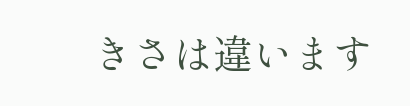きさは違います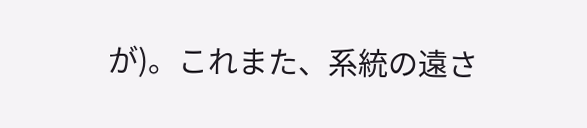が)。これまた、系統の遠さ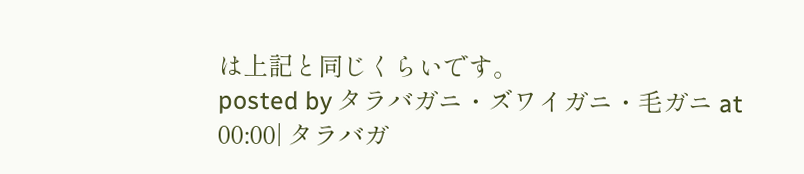は上記と同じくらいです。
posted by タラバガニ・ズワイガニ・毛ガニ at 00:00| タラバガ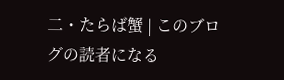二・たらば蟹 | このブログの読者になる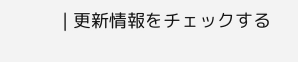| 更新情報をチェックする